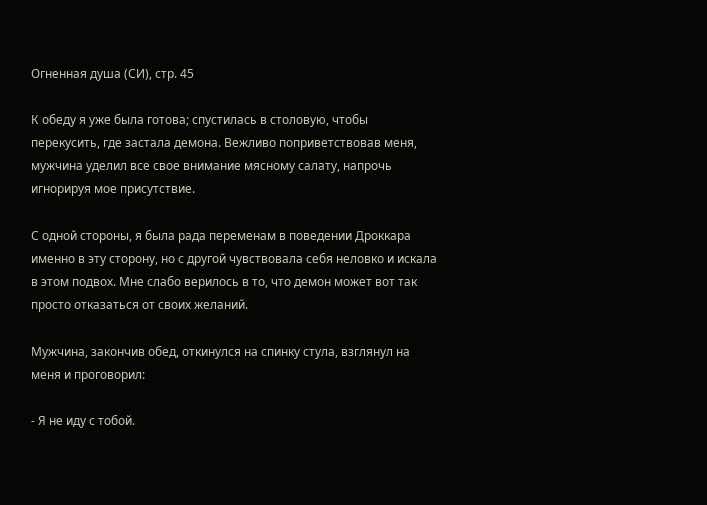Огненная душа (СИ), стр. 45

К обеду я уже была готова; спустилась в столовую, чтобы перекусить, где застала демона. Вежливо поприветствовав меня, мужчина уделил все свое внимание мясному салату, напрочь игнорируя мое присутствие.

С одной стороны, я была рада переменам в поведении Дроккара именно в эту сторону, но с другой чувствовала себя неловко и искала в этом подвох. Мне слабо верилось в то, что демон может вот так просто отказаться от своих желаний.

Мужчина, закончив обед, откинулся на спинку стула, взглянул на меня и проговорил:

- Я не иду с тобой.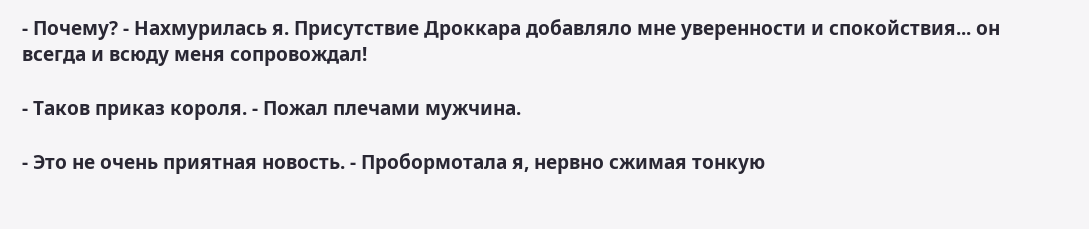- Почему? - Нахмурилась я. Присутствие Дроккара добавляло мне уверенности и спокойствия... он всегда и всюду меня сопровождал!

- Таков приказ короля. - Пожал плечами мужчина.

- Это не очень приятная новость. - Пробормотала я, нервно сжимая тонкую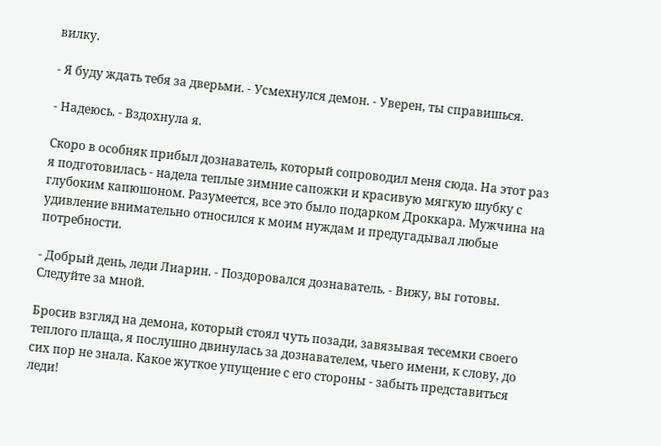вилку.

- Я буду ждать тебя за дверьми. - Усмехнулся демон. - Уверен, ты справишься.

- Надеюсь. - Вздохнула я.

Скоро в особняк прибыл дознаватель, который сопроводил меня сюда. На этот раз я подготовилась - надела теплые зимние сапожки и красивую мягкую шубку с глубоким капюшоном. Разумеется, все это было подарком Дроккара. Мужчина на удивление внимательно относился к моим нуждам и предугадывал любые потребности.

- Добрый день, леди Лиарин. - Поздоровался дознаватель. - Вижу, вы готовы. Следуйте за мной.

Бросив взгляд на демона, который стоял чуть позади, завязывая тесемки своего теплого плаща, я послушно двинулась за дознавателем, чьего имени, к слову, до сих пор не знала. Какое жуткое упущение с его стороны - забыть представиться леди!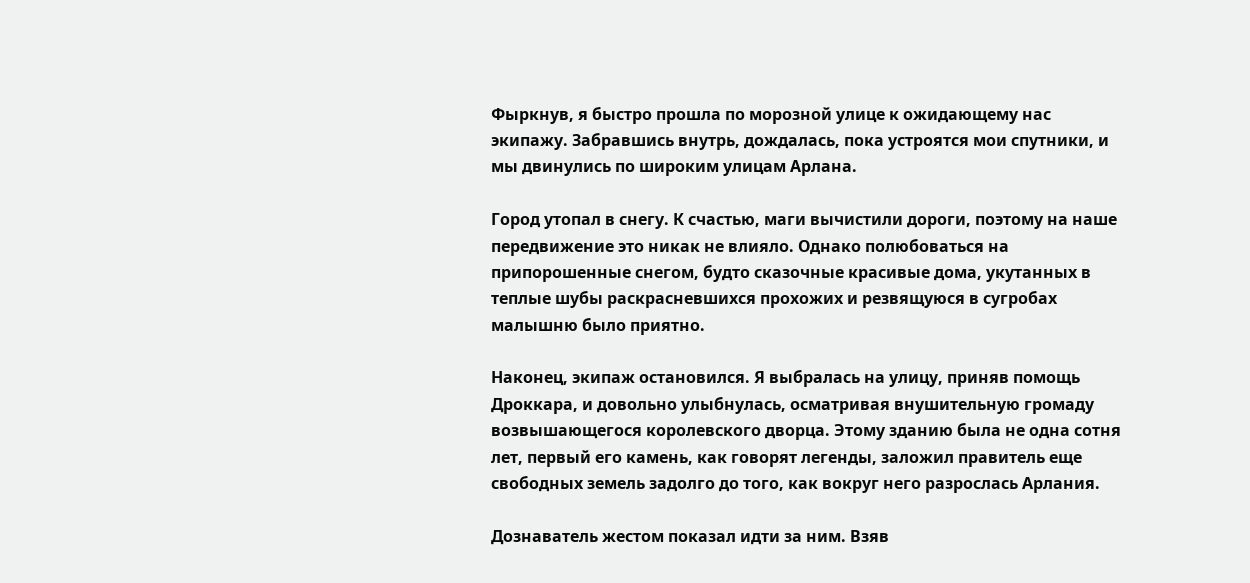Фыркнув, я быстро прошла по морозной улице к ожидающему нас экипажу. Забравшись внутрь, дождалась, пока устроятся мои спутники, и мы двинулись по широким улицам Арлана.

Город утопал в снегу. К счастью, маги вычистили дороги, поэтому на наше передвижение это никак не влияло. Однако полюбоваться на припорошенные снегом, будто сказочные красивые дома, укутанных в теплые шубы раскрасневшихся прохожих и резвящуюся в сугробах малышню было приятно.

Наконец, экипаж остановился. Я выбралась на улицу, приняв помощь Дроккара, и довольно улыбнулась, осматривая внушительную громаду возвышающегося королевского дворца. Этому зданию была не одна сотня лет, первый его камень, как говорят легенды, заложил правитель еще свободных земель задолго до того, как вокруг него разрослась Арлания.

Дознаватель жестом показал идти за ним. Взяв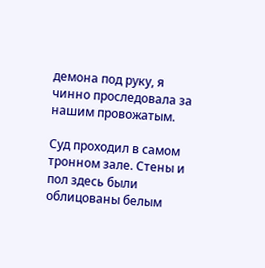демона под руку, я чинно проследовала за нашим провожатым.

Суд проходил в самом тронном зале. Стены и пол здесь были облицованы белым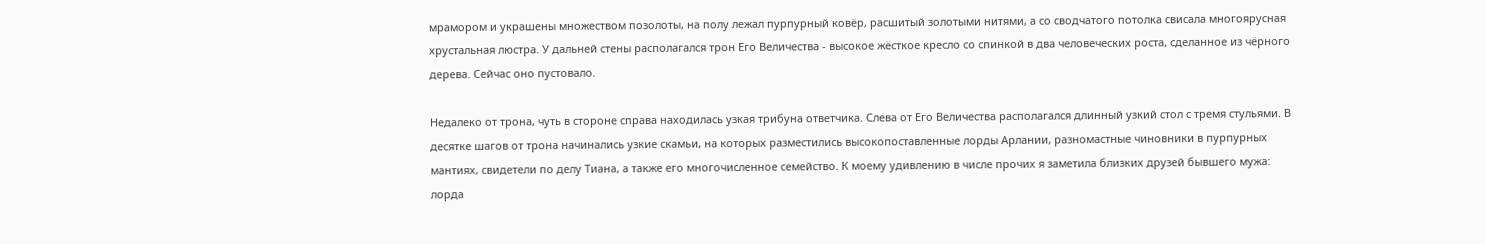мрамором и украшены множеством позолоты, на полу лежал пурпурный ковёр, расшитый золотыми нитями, а со сводчатого потолка свисала многоярусная хрустальная люстра. У дальней стены располагался трон Его Величества - высокое жёсткое кресло со спинкой в два человеческих роста, сделанное из чёрного дерева. Сейчас оно пустовало.

Недалеко от трона, чуть в стороне справа находилась узкая трибуна ответчика. Слева от Его Величества располагался длинный узкий стол с тремя стульями. В десятке шагов от трона начинались узкие скамьи, на которых разместились высокопоставленные лорды Арлании, разномастные чиновники в пурпурных мантиях, свидетели по делу Тиана, а также его многочисленное семейство. К моему удивлению в числе прочих я заметила близких друзей бывшего мужа: лорда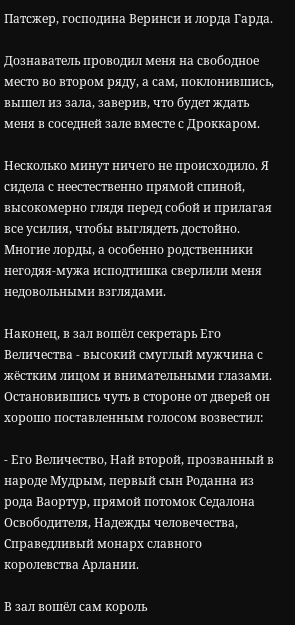Патсжер, господина Веринси и лорда Гарда.

Дознаватель проводил меня на свободное место во втором ряду, а сам, поклонившись, вышел из зала, заверив, что будет ждать меня в соседней зале вместе с Дроккаром.

Несколько минут ничего не происходило. Я сидела с неестественно прямой спиной, высокомерно глядя перед собой и прилагая все усилия, чтобы выглядеть достойно. Многие лорды, а особенно родственники негодяя-мужа исподтишка сверлили меня недовольными взглядами.

Наконец, в зал вошёл секретарь Его Величества - высокий смуглый мужчина с жёстким лицом и внимательными глазами. Остановившись чуть в стороне от дверей он хорошо поставленным голосом возвестил:

- Его Величество, Най второй, прозванный в народе Мудрым, первый сын Роданна из рода Ваортур, прямой потомок Седалона Освободителя, Надежды человечества, Справедливый монарх славного королевства Арлании.

В зал вошёл сам король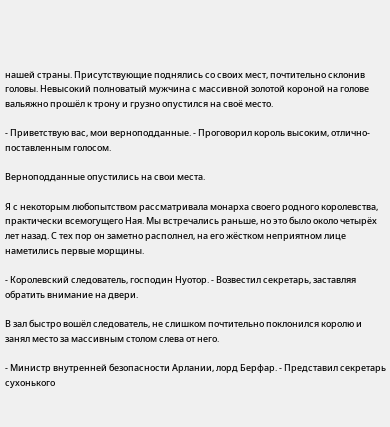нашей страны. Присутствующие поднялись со своих мест, почтительно склонив головы. Невысокий полноватый мужчина с массивной золотой короной на голове вальяжно прошёл к трону и грузно опустился на своё место.

- Приветствую вас, мои верноподданные. - Проговорил король высоким, отлично-поставленным голосом.

Верноподданные опустились на свои места.

Я с некоторым любопытством рассматривала монарха своего родного королевства, практически всемогущего Ная. Мы встречались раньше, но это было около четырёх лет назад. С тех пор он заметно располнел, на его жёстком неприятном лице наметились первые морщины.

- Королевский следователь, господин Нуотор. - Возвестил секретарь, заставляя обратить внимание на двери.

В зал быстро вошёл следователь, не слишком почтительно поклонился королю и занял место за массивным столом слева от него.

- Министр внутренней безопасности Арлании, лорд Берфар. - Представил секретарь сухонького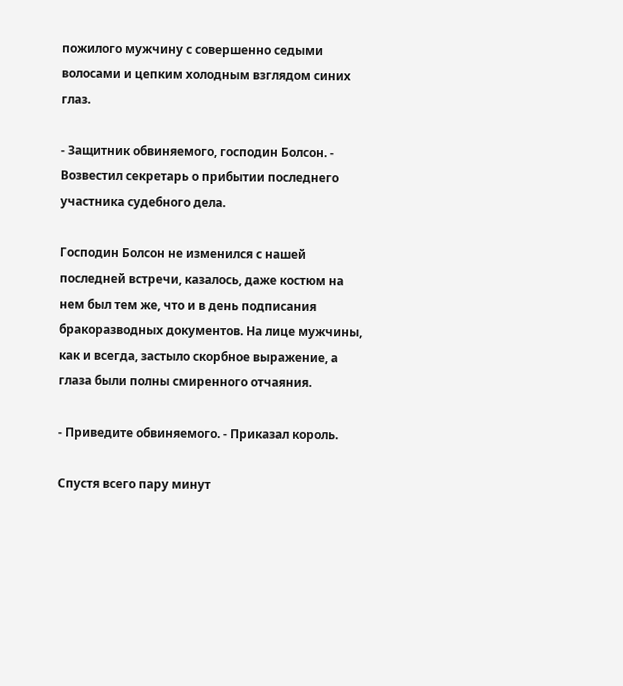пожилого мужчину с совершенно седыми волосами и цепким холодным взглядом синих глаз.

- Защитник обвиняемого, господин Болсон. - Возвестил секретарь о прибытии последнего участника судебного дела.

Господин Болсон не изменился с нашей последней встречи, казалось, даже костюм на нем был тем же, что и в день подписания бракоразводных документов. На лице мужчины, как и всегда, застыло скорбное выражение, а глаза были полны смиренного отчаяния.

- Приведите обвиняемого. - Приказал король.

Спустя всего пару минут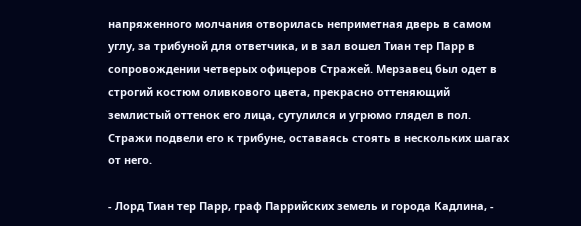напряженного молчания отворилась неприметная дверь в самом углу, за трибуной для ответчика, и в зал вошел Тиан тер Парр в сопровождении четверых офицеров Стражей. Мерзавец был одет в строгий костюм оливкового цвета, прекрасно оттеняющий землистый оттенок его лица, сутулился и угрюмо глядел в пол. Стражи подвели его к трибуне, оставаясь стоять в нескольких шагах от него.

- Лорд Тиан тер Парр, граф Паррийских земель и города Кадлина, -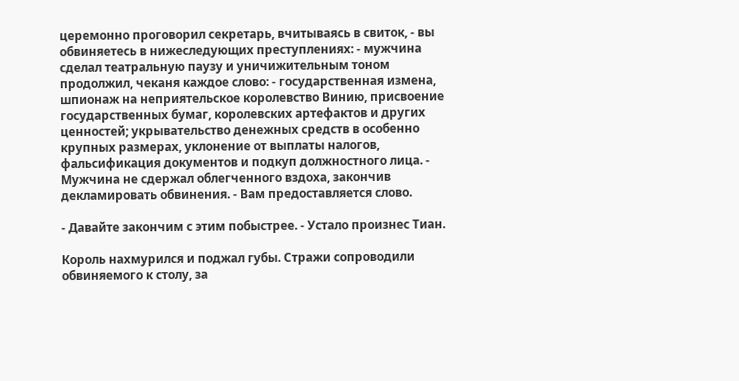церемонно проговорил секретарь, вчитываясь в свиток, - вы обвиняетесь в нижеследующих преступлениях: - мужчина сделал театральную паузу и уничижительным тоном продолжил, чеканя каждое слово: - государственная измена, шпионаж на неприятельское королевство Винию, присвоение государственных бумаг, королевских артефактов и других ценностей; укрывательство денежных средств в особенно крупных размерах, уклонение от выплаты налогов, фальсификация документов и подкуп должностного лица. - Мужчина не сдержал облегченного вздоха, закончив декламировать обвинения. - Вам предоставляется слово.

- Давайте закончим с этим побыстрее. - Устало произнес Тиан.

Король нахмурился и поджал губы. Стражи сопроводили обвиняемого к столу, за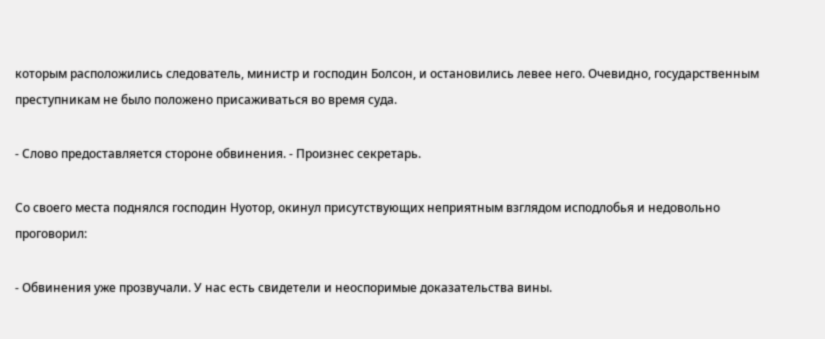которым расположились следователь, министр и господин Болсон, и остановились левее него. Очевидно, государственным преступникам не было положено присаживаться во время суда.

- Слово предоставляется стороне обвинения. - Произнес секретарь.

Со своего места поднялся господин Нуотор, окинул присутствующих неприятным взглядом исподлобья и недовольно проговорил:

- Обвинения уже прозвучали. У нас есть свидетели и неоспоримые доказательства вины.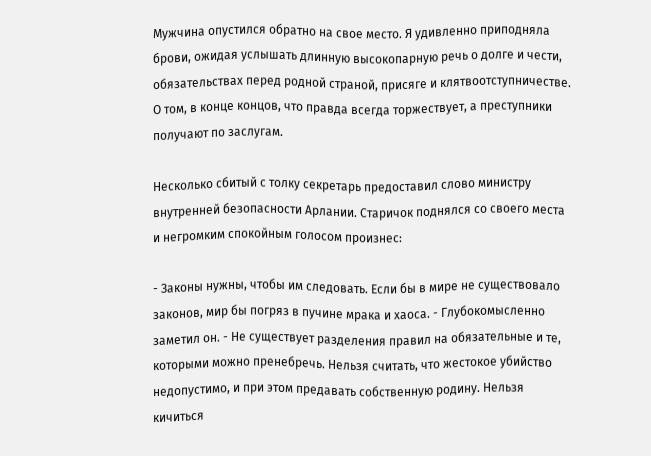Мужчина опустился обратно на свое место. Я удивленно приподняла брови, ожидая услышать длинную высокопарную речь о долге и чести, обязательствах перед родной страной, присяге и клятвоотступничестве. О том, в конце концов, что правда всегда торжествует, а преступники получают по заслугам.

Несколько сбитый с толку секретарь предоставил слово министру внутренней безопасности Арлании. Старичок поднялся со своего места и негромким спокойным голосом произнес:

- Законы нужны, чтобы им следовать. Если бы в мире не существовало законов, мир бы погряз в пучине мрака и хаоса. - Глубокомысленно заметил он. - Не существует разделения правил на обязательные и те, которыми можно пренебречь. Нельзя считать, что жестокое убийство недопустимо, и при этом предавать собственную родину. Нельзя кичиться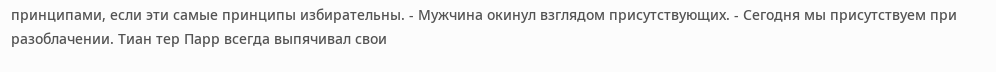принципами, если эти самые принципы избирательны. - Мужчина окинул взглядом присутствующих. - Сегодня мы присутствуем при разоблачении. Тиан тер Парр всегда выпячивал свои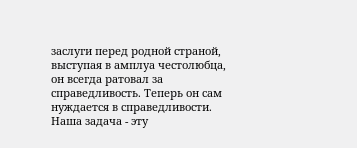заслуги перед родной страной, выступая в амплуа честолюбца, он всегда ратовал за справедливость. Теперь он сам нуждается в справедливости. Наша задача - эту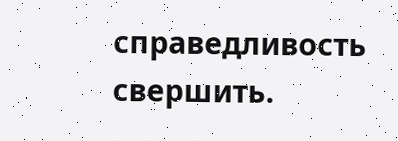справедливость свершить.